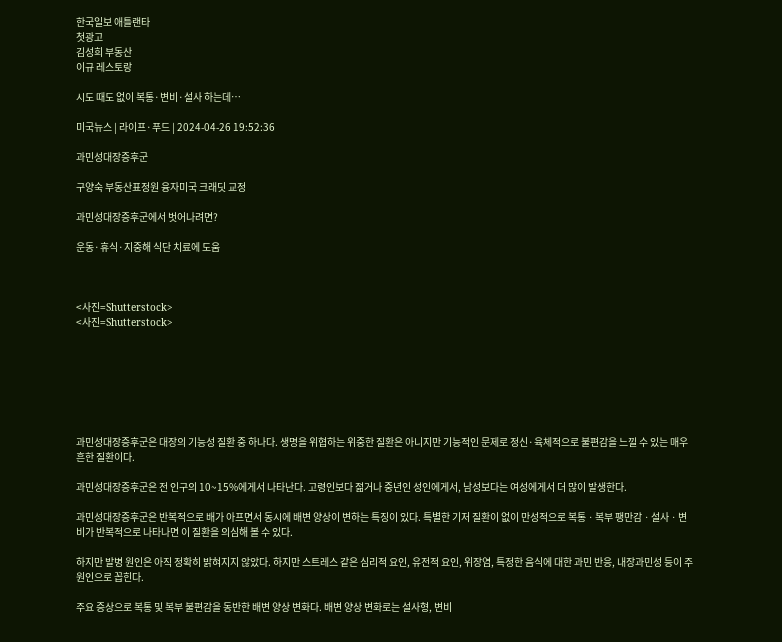한국일보 애틀랜타
첫광고
김성희 부동산
이규 레스토랑

시도 때도 없이 복통·변비·설사 하는데…

미국뉴스 | 라이프·푸드 | 2024-04-26 19:52:36

과민성대장증후군

구양숙 부동산표정원 융자미국 크래딧 교정

과민성대장증후군에서 벗어나려면?

운동·휴식·지중해 식단 치료에 도움



<사진=Shutterstock>
<사진=Shutterstock>







과민성대장증후군은 대장의 기능성 질환 중 하나다. 생명을 위협하는 위중한 질환은 아니지만 기능적인 문제로 정신·육체적으로 불편감을 느낄 수 있는 매우 흔한 질환이다.

과민성대장증후군은 전 인구의 10~15%에게서 나타난다. 고령인보다 젊거나 중년인 성인에게서, 남성보다는 여성에게서 더 많이 발생한다.

과민성대장증후군은 반복적으로 배가 아프면서 동시에 배변 양상이 변하는 특징이 있다. 특별한 기저 질환이 없이 만성적으로 복통ㆍ복부 팽만감ㆍ설사ㆍ변비가 반복적으로 나타나면 이 질환을 의심해 볼 수 있다.

하지만 발병 원인은 아직 정확히 밝혀지지 않았다. 하지만 스트레스 같은 심리적 요인, 유전적 요인, 위장염, 특정한 음식에 대한 과민 반응, 내장과민성 등이 주원인으로 꼽힌다.

주요 증상으로 복통 및 복부 불편감을 동반한 배변 양상 변화다. 배변 양상 변화로는 설사형, 변비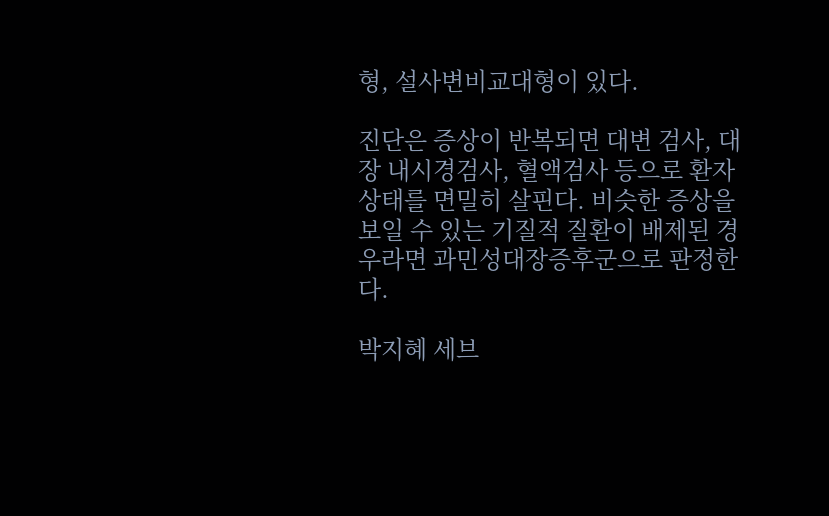형, 설사변비교대형이 있다.

진단은 증상이 반복되면 대변 검사, 대장 내시경검사, 혈액검사 등으로 환자 상태를 면밀히 살핀다. 비슷한 증상을 보일 수 있는 기질적 질환이 배제된 경우라면 과민성대장증후군으로 판정한다.

박지혜 세브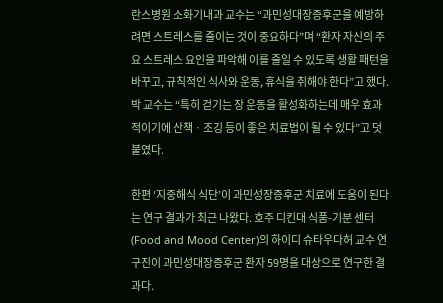란스병원 소화기내과 교수는 “과민성대장증후군을 예방하려면 스트레스를 줄이는 것이 중요하다”며 “환자 자신의 주요 스트레스 요인을 파악해 이를 줄일 수 있도록 생활 패턴을 바꾸고, 규칙적인 식사와 운동, 휴식을 취해야 한다”고 했다. 박 교수는 “특히 걷기는 장 운동을 활성화하는데 매우 효과적이기에 산책ㆍ조깅 등이 좋은 치료법이 될 수 있다”고 덧붙였다.

한편 ‘지중해식 식단’이 과민성장증후군 치료에 도움이 된다는 연구 결과가 최근 나왔다. 호주 디킨대 식품-기분 센터(Food and Mood Center)의 하이디 슈타우다허 교수 연구진이 과민성대장증후군 환자 59명을 대상으로 연구한 결과다.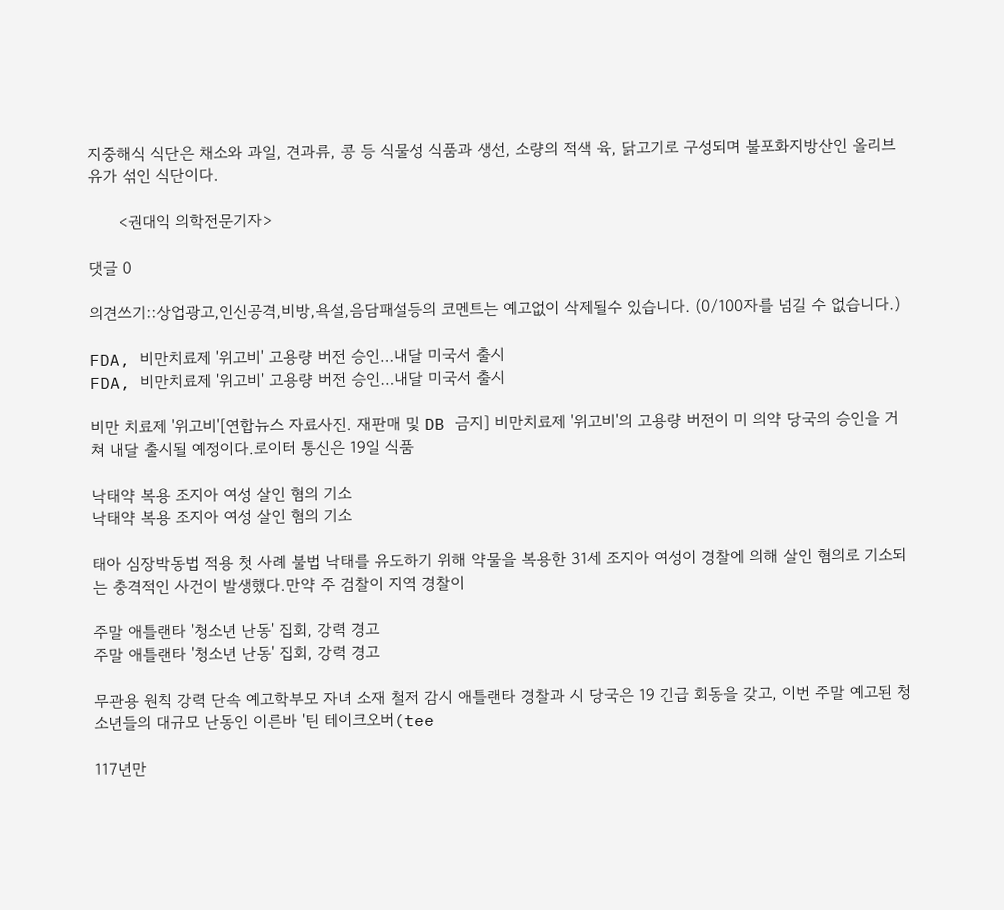지중해식 식단은 채소와 과일, 견과류, 콩 등 식물성 식품과 생선, 소량의 적색 육, 닭고기로 구성되며 불포화지방산인 올리브유가 섞인 식단이다.

      <권대익 의학전문기자>

댓글 0

의견쓰기::상업광고,인신공격,비방,욕설,음담패설등의 코멘트는 예고없이 삭제될수 있습니다. (0/100자를 넘길 수 없습니다.)

FDA, 비만치료제 '위고비' 고용량 버전 승인…내달 미국서 출시
FDA, 비만치료제 '위고비' 고용량 버전 승인…내달 미국서 출시

비만 치료제 '위고비'[연합뉴스 자료사진. 재판매 및 DB 금지] 비만치료제 '위고비'의 고용량 버전이 미 의약 당국의 승인을 거쳐 내달 출시될 예정이다.로이터 통신은 19일 식품

낙태약 복용 조지아 여성 살인 혐의 기소
낙태약 복용 조지아 여성 살인 혐의 기소

태아 심장박동법 적용 첫 사례 불법 낙태를 유도하기 위해 약물을 복용한 31세 조지아 여성이 경찰에 의해 살인 혐의로 기소되는 충격적인 사건이 발생했다.만약 주 검찰이 지역 경찰이

주말 애틀랜타 '청소년 난동' 집회, 강력 경고
주말 애틀랜타 '청소년 난동' 집회, 강력 경고

무관용 원칙 강력 단속 예고학부모 자녀 소재 철저 감시 애틀랜타 경찰과 시 당국은 19 긴급 회동을 갖고, 이번 주말 예고된 청소년들의 대규모 난동인 이른바 '틴 테이크오버(tee

117년만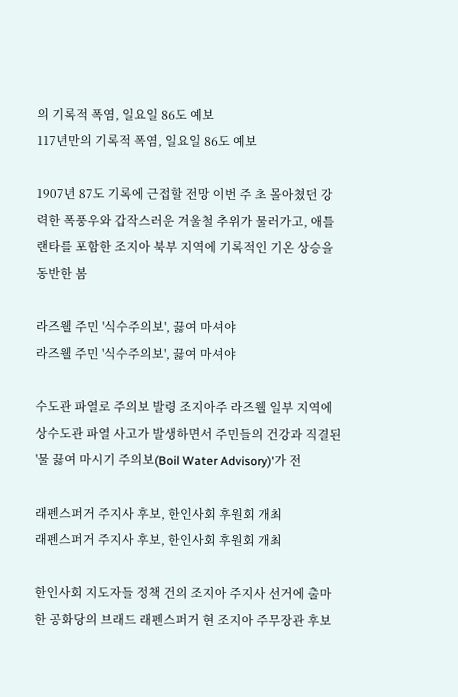의 기록적 폭염, 일요일 86도 예보
117년만의 기록적 폭염, 일요일 86도 예보

1907년 87도 기록에 근접할 전망 이번 주 초 몰아쳤던 강력한 폭풍우와 갑작스러운 겨울철 추위가 물러가고, 애틀랜타를 포함한 조지아 북부 지역에 기록적인 기온 상승을 동반한 봄

라즈웰 주민 '식수주의보', 끓여 마셔야
라즈웰 주민 '식수주의보', 끓여 마셔야

수도관 파열로 주의보 발령 조지아주 라즈웰 일부 지역에 상수도관 파열 사고가 발생하면서 주민들의 건강과 직결된 '물 끓여 마시기 주의보(Boil Water Advisory)'가 전

래펜스퍼거 주지사 후보, 한인사회 후원회 개최
래펜스퍼거 주지사 후보, 한인사회 후원회 개최

한인사회 지도자들 정책 건의 조지아 주지사 선거에 출마한 공화당의 브래드 래펜스퍼거 현 조지아 주무장관 후보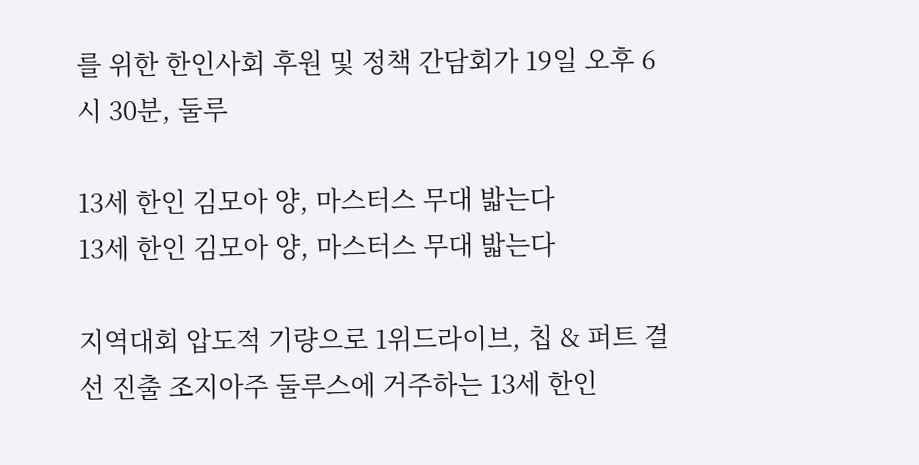를 위한 한인사회 후원 및 정책 간담회가 19일 오후 6시 30분, 둘루

13세 한인 김모아 양, 마스터스 무대 밟는다
13세 한인 김모아 양, 마스터스 무대 밟는다

지역대회 압도적 기량으로 1위드라이브, 칩 & 퍼트 결선 진출 조지아주 둘루스에 거주하는 13세 한인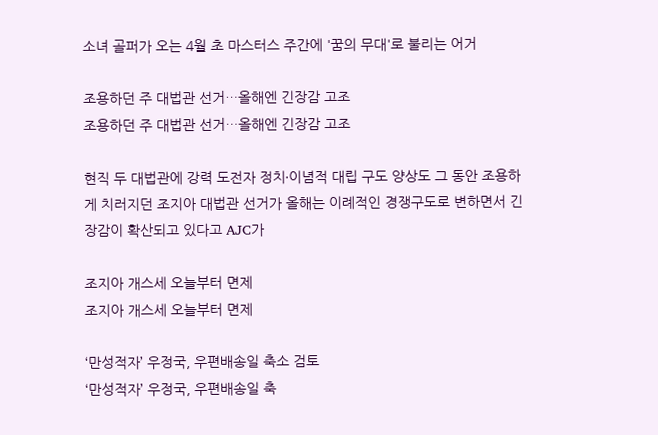소녀 골퍼가 오는 4월 초 마스터스 주간에 '꿈의 무대'로 불리는 어거

조용하던 주 대법관 선거…올해엔 긴장감 고조
조용하던 주 대법관 선거…올해엔 긴장감 고조

현직 두 대법관에 강력 도전자 정치∙이념적 대립 구도 양상도 그 동안 조용하게 치러지던 조지아 대법관 선거가 올해는 이례적인 경쟁구도로 변하면서 긴장감이 확산되고 있다고 AJC가

조지아 개스세 오늘부터 면제
조지아 개스세 오늘부터 면제

‘만성적자’ 우정국, 우편배송일 축소 검토
‘만성적자’ 우정국, 우편배송일 축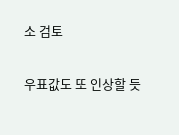소 검토

우표값도 또 인상할 듯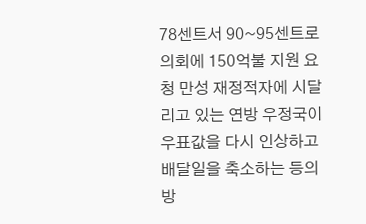78센트서 90~95센트로의회에 150억불 지원 요청 만성 재정적자에 시달리고 있는 연방 우정국이 우표값을 다시 인상하고 배달일을 축소하는 등의 방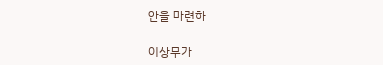안을 마련하

이상무가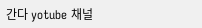간다 yotube 채널